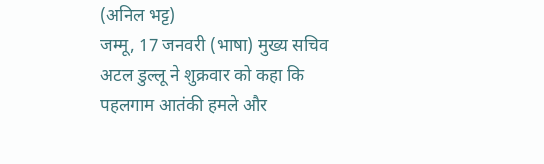(अनिल भट्ट)
जम्मू, 17 जनवरी (भाषा) मुख्य सचिव अटल डुल्लू ने शुक्रवार को कहा कि पहलगाम आतंकी हमले और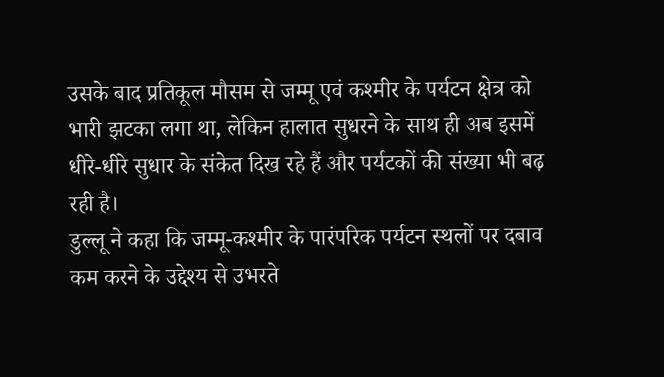उसके बाद प्रतिकूल मौसम से जम्मू एवं कश्मीर के पर्यटन क्षेत्र को भारी झटका लगा था, लेकिन हालात सुधरने के साथ ही अब इसमें धीरे-धीरे सुधार के संकेत दिख रहे हैं और पर्यटकों की संख्या भी बढ़ रही है।
डुल्लू ने कहा कि जम्मू-कश्मीर के पारंपरिक पर्यटन स्थलों पर दबाव कम करने के उद्देश्य से उभरते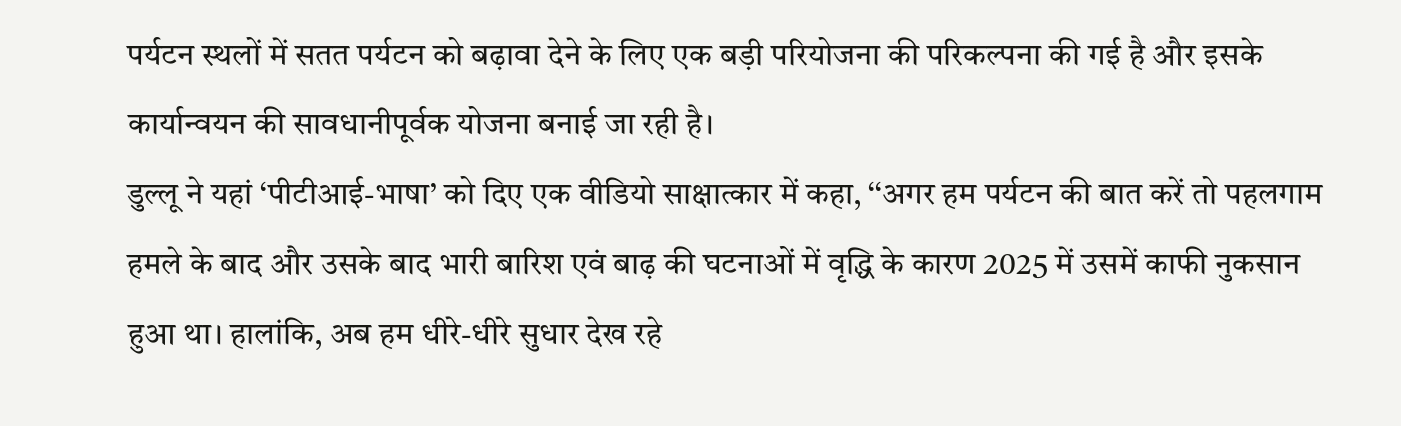पर्यटन स्थलों में सतत पर्यटन को बढ़ावा देने के लिए एक बड़ी परियोजना की परिकल्पना की गई है और इसके कार्यान्वयन की सावधानीपूर्वक योजना बनाई जा रही है।
डुल्लू ने यहां ‘पीटीआई-भाषा’ को दिए एक वीडियो साक्षात्कार में कहा, ‘‘अगर हम पर्यटन की बात करें तो पहलगाम हमले के बाद और उसके बाद भारी बारिश एवं बाढ़ की घटनाओं में वृद्धि के कारण 2025 में उसमें काफी नुकसान हुआ था। हालांकि, अब हम धीरे-धीरे सुधार देख रहे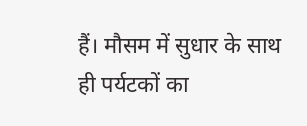हैं। मौसम में सुधार के साथ ही पर्यटकों का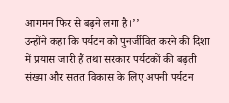आगमन फिर से बढ़ने लगा है।’’
उन्होंने कहा कि पर्यटन को पुनर्जीवित करने की दिशा में प्रयास जारी हैं तथा सरकार पर्यटकों की बढ़ती संख्या और सतत विकास के लिए अपनी पर्यटन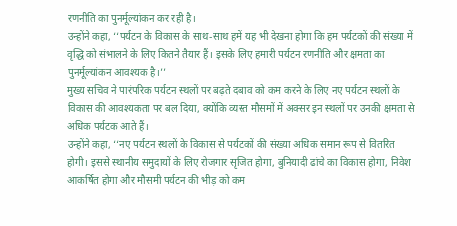रणनीति का पुनर्मूल्यांकन कर रही है।
उन्होंने कहा, ‘‘पर्यटन के विकास के साथ-साथ हमें यह भी देखना होगा कि हम पर्यटकों की संख्या में वृद्धि को संभालने के लिए कितने तैयार हैं। इसके लिए हमारी पर्यटन रणनीति और क्षमता का पुनर्मूल्यांकन आवश्यक है।’’
मुख्य सचिव ने पारंपरिक पर्यटन स्थलों पर बढ़ते दबाव को कम करने के लिए नए पर्यटन स्थलों के विकास की आवश्यकता पर बल दिया, क्योंकि व्यस्त मौसमों में अक्सर इन स्थलों पर उनकी क्षमता से अधिक पर्यटक आते हैं।
उन्होंने कहा, ‘‘नए पर्यटन स्थलों के विकास से पर्यटकों की संख्या अधिक समान रूप से वितरित होगी। इससे स्थानीय समुदायों के लिए रोजगार सृजित होगा, बुनियादी ढांचे का विकास होगा, निवेश आकर्षित होगा और मौसमी पर्यटन की भीड़ को कम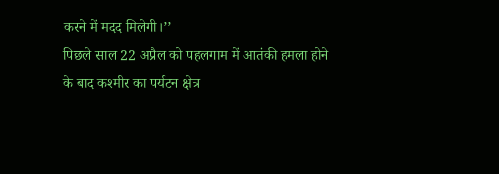करने में मदद मिलेगी।’’
पिछले साल 22 अप्रैल को पहलगाम में आतंकी हमला होने के बाद कश्मीर का पर्यटन क्षेत्र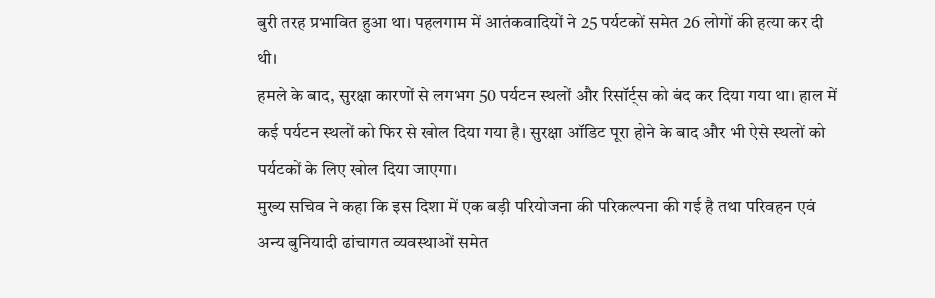बुरी तरह प्रभावित हुआ था। पहलगाम में आतंकवादियों ने 25 पर्यटकों समेत 26 लोगों की हत्या कर दी थी।
हमले के बाद, सुरक्षा कारणों से लगभग 50 पर्यटन स्थलों और रिसॉर्ट्स को बंद कर दिया गया था। हाल में कई पर्यटन स्थलों को फिर से खोल दिया गया है। सुरक्षा ऑडिट पूरा होने के बाद और भी ऐसे स्थलों को पर्यटकों के लिए खोल दिया जाएगा।
मुख्य सचिव ने कहा कि इस दिशा में एक बड़ी परियोजना की परिकल्पना की गई है तथा परिवहन एवं अन्य बुनियादी ढांचागत व्यवस्थाओं समेत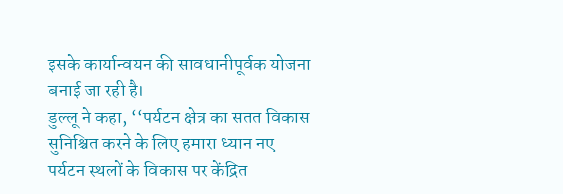इसके कार्यान्वयन की सावधानीपूर्वक योजना बनाई जा रही है।
डुल्लू ने कहा, ‘‘पर्यटन क्षेत्र का सतत विकास सुनिश्चित करने के लिए हमारा ध्यान नए पर्यटन स्थलों के विकास पर केंद्रित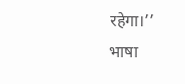रहेगा।’’
भाषा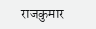राजकुमार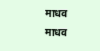माधव
माधव